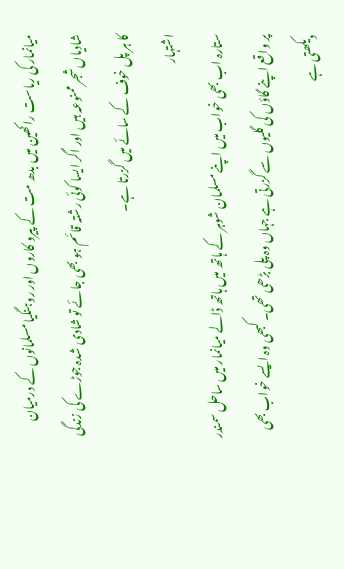میانمار کی ریاست راکھین میں بدھ مت کے پیرو کاروں اور روہنگیا مسلمانوں کے درمیان شادیاں شجر ممنوعہ ہیں اور اگر ایسا کوئی رشتہ قائم ہو بھی جائے تو شادی شدہ جوڑے کی زندگی کا ہر پل خوف کے سائے میں گزرتا ہے۔
اشتہار
ستارہ اب بھی خواب میں اپنے مسلمان شوہر کے ہاتھ میں ہاتھ ڈالے میانمار میں ساحل سمندر پر واقع اپنے گاؤں کی گلیوں سے گزرتی ہے جہاں وہ پلی بڑھی تھی۔ کبھی وہ ایسے خواب بھی دیکھتی ہے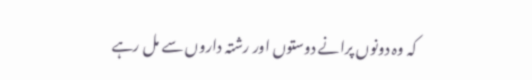کہ وہ دونوں پرانے دوستوں اور رشتہ داروں سے مل رہے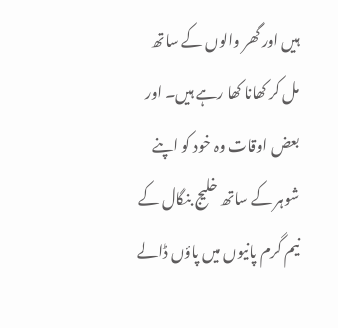ہیں اور گھر والوں کے ساتھ مل کر کھانا کھا رہے ہیں۔ اور بعض اوقات وہ خود کو اپنے شوہر کے ساتھ خلیج بنگال کے نیم گرم پانیوں میں پاؤں ڈالے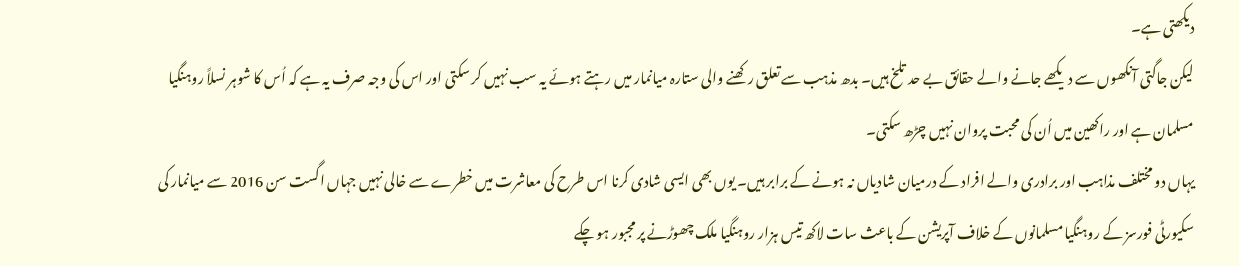دیکھتی ہے۔
لیکن جاگتی آنکھوں سے دیکھے جانے والے حقائق بے حد تلخ ہیں۔ بدھ مذہب سے تعلق رکھنے والی ستارہ میانمار میں رہتے ہوئے یہ سب نہیں کر سکتی اور اس کی وجہ صرف یہ ہے کہ اُس کا شوہر نسلاً روہنگیا مسلمان ہے اور راکھین میں اُن کی محبت پروان نہیں چڑھ سکتی۔
یہاں دو مختلف مذاہب اور برادری والے افراد کے درمیان شادیاں نہ ہونے کے برابر ہیں۔ یوں بھی ایسی شادی کرنا اس طرح کی معاشرت میں خطرے سے خالی نہیں جہاں اگست سن 2016 سے میانمار کی سکیورٹی فورسز کے روہنگیا مسلمانوں کے خلاف آپریشن کے باعث سات لاکھ تیس ہزار روہنگیا ملک چھوڑنے پر مجبور ہو چکے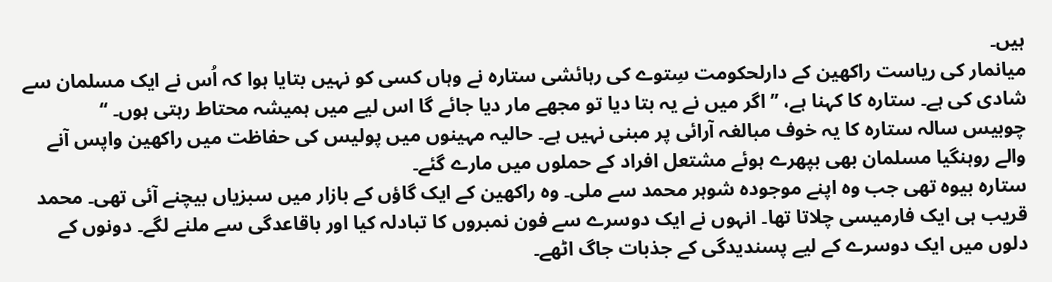ہیں۔
میانمار کی ریاست راکھین کے دارلحکومت سِتوے کی رہائشی ستارہ نے وہاں کسی کو نہیں بتایا ہوا کہ اُس نے ایک مسلمان سے شادی کی ہے۔ ستارہ کا کہنا ہے، ’’ اگر میں نے یہ بتا دیا تو مجھے مار دیا جائے گا اس لیے میں ہمیشہ محتاط رہتی ہوں۔ ‘‘
چوبیس سالہ ستارہ کا یہ خوف مبالغہ آرائی پر مبنی نہیں ہے۔ حالیہ مہینوں میں پولیس کی حفاظت میں راکھین واپس آنے والے روہنگیا مسلمان بھی بپھرے ہوئے مشتعل افراد کے حملوں میں مارے گئے۔
ستارہ بیوہ تھی جب وہ اپنے موجودہ شوہر محمد سے ملی۔ وہ راکھین کے ایک گاؤں کے بازار میں سبزیاں بیچنے آئی تھی۔ محمد قریب ہی ایک فارمیسی چلاتا تھا۔ انہوں نے ایک دوسرے سے فون نمبروں کا تبادلہ کیا اور باقاعدگی سے ملنے لگے۔ دونوں کے دلوں میں ایک دوسرے کے لیے پسندیدگی کے جذبات جاگ اٹھے۔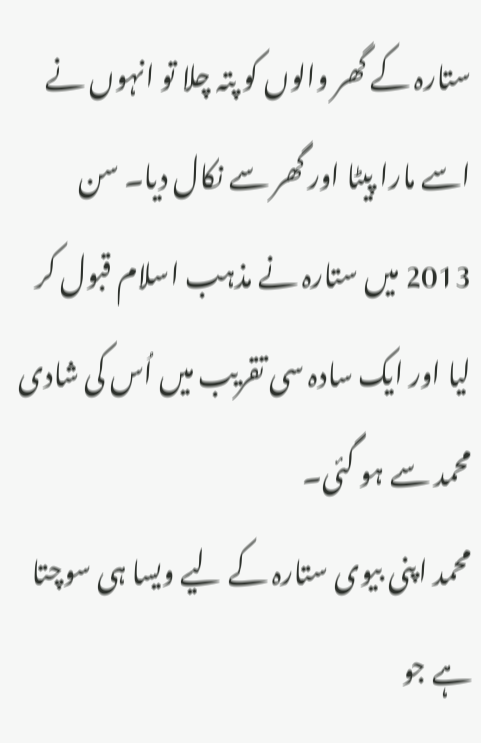ستارہ کے گھر والوں کو پتہ چلا تو انہوں نے اسے مارا پیٹا اور گھر سے نکال دیا۔ سن 2013 میں ستارہ نے مذہب اسلام قبول کر لیا اور ایک سادہ سی تقریب میں اُس کی شادی محمد سے ہو گئی۔
محمد اپنی بیوی ستارہ کے لیے ویسا ہی سوچتا ہے جو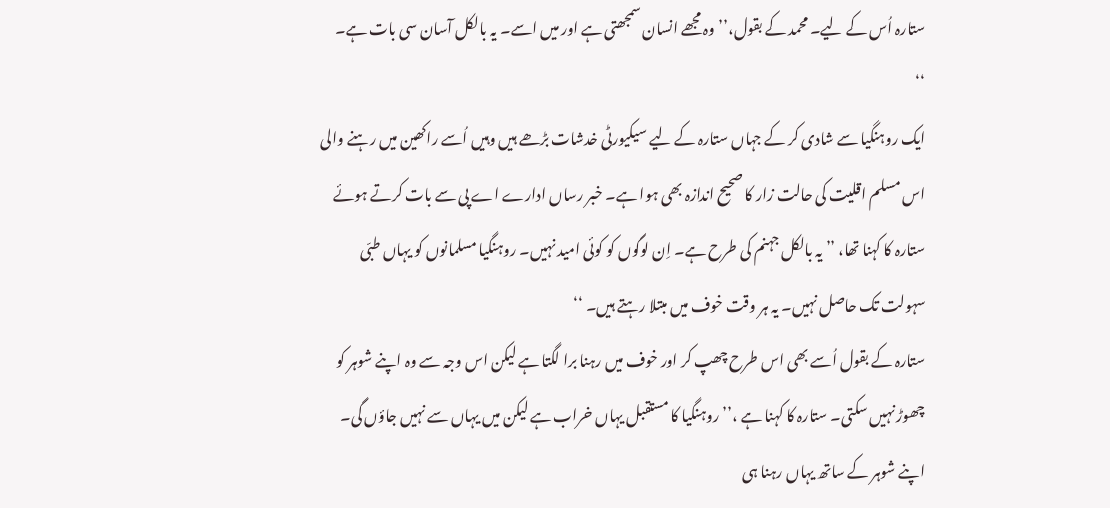ستارہ اُس کے لیے۔ محمد کے بقول،’’ وہ مجھے انسان سمجھتی ہے اور میں اسے۔ یہ بالکل آسان سی بات ہے۔ ‘‘
ایک روہنگیا سے شادی کر کے جہاں ستارہ کے لیے سیکیورٹی خدشات بڑھے ہیں وہیں اُسے راکھین میں رہنے والی اس مسلم اقلیت کی حالت زار کا صحیح اندازہ بھی ہوا ہے۔ خبر رساں ادارے اے پی سے بات کرتے ہوئے ستارہ کا کہنا تھا، ’’ یہ بالکل جہنم کی طرح ہے۔ اِن لوگوں کو کوئی امید نہیں۔ روہنگیا مسلمانوں کو یہاں طبّی سہولت تک حاصل نہیں۔ یہ ہر وقت خوف میں مبتلا رہتے ہیں۔ ‘‘
ستارہ کے بقول اُسے بھی اس طرح چھپ کر اور خوف میں رہنا برا لگتا ہے لیکن اس وجہ سے وہ اپنے شوہر کو چھوڑ نہیں سکتی۔ ستارہ کا کہنا ہے ،’’ روہنگیا کا مستقبل یہاں خراب ہے لیکن میں یہاں سے نہیں جاؤں گی۔ اپنے شوہر کے ساتھ یہاں رہنا ہی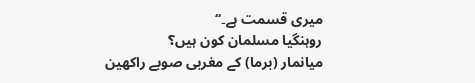میری قسمت ہے۔‘‘
روہنگیا مسلمان کون ہیں؟
میانمار (برما) کے مغربی صوبے راكھین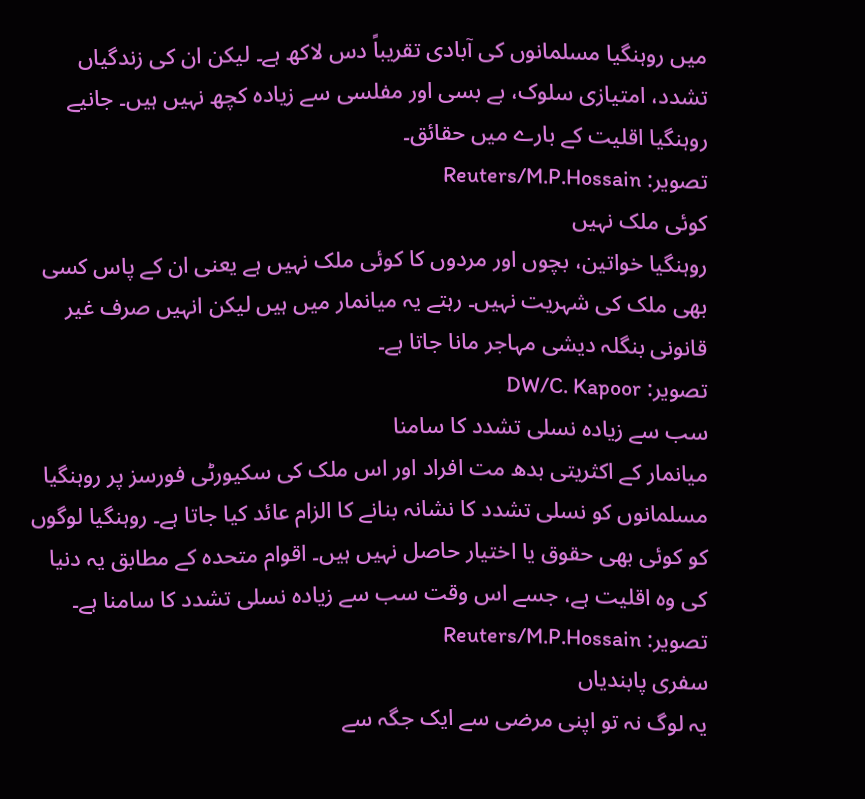میں روہنگیا مسلمانوں کی آبادی تقریباً دس لاکھ ہے۔ لیکن ان کی زندگیاں تشدد، امتیازی سلوک، بے بسی اور مفلسی سے زیادہ کچھ نہیں ہیں۔ جانیے روہنگیا اقلیت کے بارے میں حقائق۔
تصویر: Reuters/M.P.Hossain
کوئی ملک نہیں
روہنگیا خواتین، بچوں اور مردوں کا کوئی ملک نہیں ہے یعنی ان کے پاس کسی بھی ملک کی شہریت نہیں۔ رہتے یہ ميانمار میں ہیں لیکن انہیں صرف غیر قانونی بنگلہ دیشی مہاجر مانا جاتا ہے۔
تصویر: DW/C. Kapoor
سب سے زیادہ نسلی تشدد کا سامنا
میانمار کے اکثریتی بدھ مت افراد اور اس ملک کی سکیورٹی فورسز پر روہنگیا مسلمانوں کو نسلی تشدد کا نشانہ بنانے کا الزام عائد کیا جاتا ہے۔ روہنگیا لوگوں کو کوئی بھی حقوق یا اختیار حاصل نہیں ہیں۔ اقوام متحدہ کے مطابق یہ دنیا کی وہ اقلیت ہے، جسے اس وقت سب سے زیادہ نسلی تشدد کا سامنا ہے۔
تصویر: Reuters/M.P.Hossain
سفری پابندیاں
یہ لوگ نہ تو اپنی مرضی سے ایک جگہ سے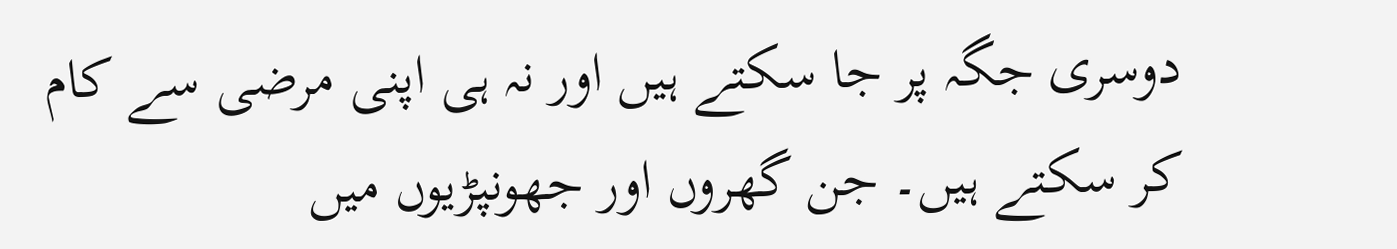دوسری جگہ پر جا سکتے ہیں اور نہ ہی اپنی مرضی سے کام کر سکتے ہیں۔ جن گھروں اور جھونپڑیوں میں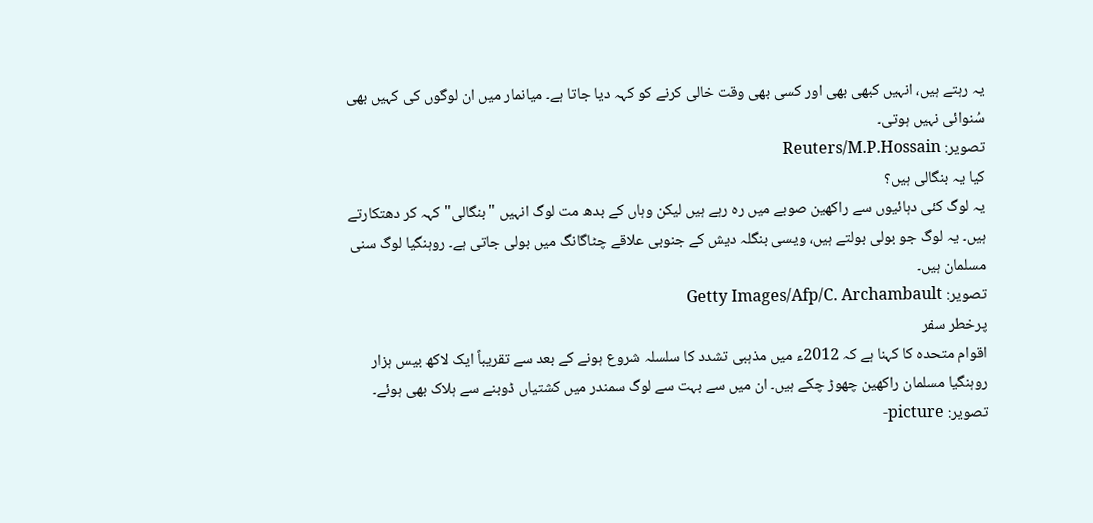یہ رہتے ہیں، انہیں کبھی بھی اور کسی بھی وقت خالی کرنے کو کہہ دیا جاتا ہے۔ میانمار میں ان لوگوں کی کہیں بھی سُنوائی نہیں ہوتی۔
تصویر: Reuters/M.P.Hossain
کیا یہ بنگالی ہیں؟
یہ لوگ کئی دہائیوں سے راكھین صوبے میں رہ رہے ہیں لیکن وہاں کے بدھ مت لوگ انہیں "بنگالی" کہہ کر دھتكارتے ہیں۔ یہ لوگ جو بولی بولتے ہیں، ویسی بنگلہ دیش کے جنوبی علاقے چٹاگانگ میں بولی جاتی ہے۔ روہنگیا لوگ سنی مسلمان ہیں۔
تصویر: Getty Images/Afp/C. Archambault
پرخطر سفر
اقوام متحدہ کا کہنا ہے کہ 2012ء میں مذہبی تشدد کا سلسلہ شروع ہونے کے بعد سے تقریباً ایک لاکھ بیس ہزار روہنگیا مسلمان راكھین چھوڑ چکے ہیں۔ ان میں سے بہت سے لوگ سمندر میں کشتیاں ڈوبنے سے ہلاک بھی ہوئے۔
تصویر: picture-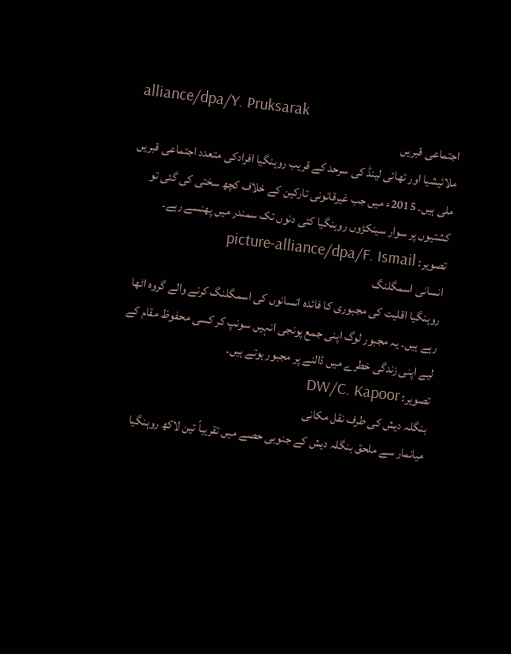alliance/dpa/Y. Pruksarak
اجتماعی قبریں
ملائیشیا اور تھائی لینڈ کی سرحد کے قریب روہنگیا افرادکی متعدد اجتماعی قبریں ملی ہیں۔ 2015ء میں جب غیرقانونی تارکین کے خلاف کچھ سختی کی گئی تو کشتیوں پر سوار سینکڑوں روہنگیا کئی دنوں تک سمندر میں پھنسے رہے۔
تصویر: picture-alliance/dpa/F. Ismail
انسانی اسمگلنگ
روہنگیا اقلیت کی مجبوری کا فائدہ انسانوں کی اسمگلنگ کرنے والے گروہ اٹھا رہے ہیں۔ یہ مجبور لوگ اپنی جمع پونجی انہیں سونپ کر کسی محفوظ مقام کے لیے اپنی زندگی خطرے میں ڈالنے پر مجبور ہوتے ہیں۔
تصویر: DW/C. Kapoor
بنگلہ دیش کی طرف نقل مکانی
میانمار سے ملحق بنگلہ دیش کے جنوبی حصے میں تقریباً تین لاکھ روہنگیا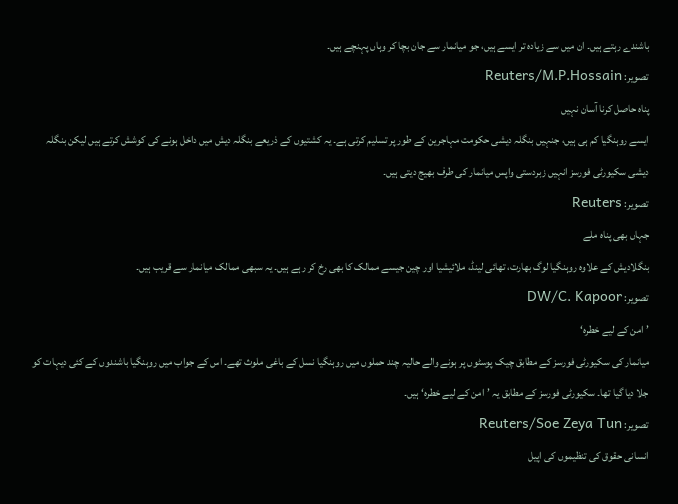باشندے رہتے ہیں۔ ان میں سے زیادہ تر ایسے ہیں، جو میانمار سے جان بچا کر وہاں پہنچے ہیں۔
تصویر: Reuters/M.P.Hossain
پناہ حاصل کرنا آسان نہیں
ایسے روہنگیا کم ہی ہیں، جنہیں بنگلہ دیشی حکومت مہاجرین کے طور پر تسلیم کرتی ہے۔ یہ کشتیوں کے ذریعے بنگلہ دیش میں داخل ہونے کی کوشش کرتے ہیں لیکن بنگلہ دیشی سکیورٹی فورسز انہیں زبردستی واپس میانمار کی طرف بھیج دیتی ہیں۔
تصویر: Reuters
جہاں بھی پناہ ملے
بنگلادیش کے علاوہ روہنگیا لوگ بھارت، تھائی لینڈ، ملائیشیا اور چین جیسے ممالک کا بھی رخ کر رہے ہیں۔ یہ سبھی ممالک میانمار سے قریب ہیں۔
تصویر: DW/C. Kapoor
’امن کے لیے خطرہ‘
میانمار کی سکیورٹی فورسز کے مطابق چیک پوسٹوں پر ہونے والے حالیہ چند حملوں میں روہنگیا نسل کے باغی ملوث تھے۔ اس کے جواب میں روہنگیا باشندوں کے کئی دیہات کو جلا دیا گیا تھا۔ سکیورٹی فورسز کے مطابق یہ ’امن کے لیے خطرہ‘ ہیں۔
تصویر: Reuters/Soe Zeya Tun
انسانی حقوق کی تنظیموں کی اپیل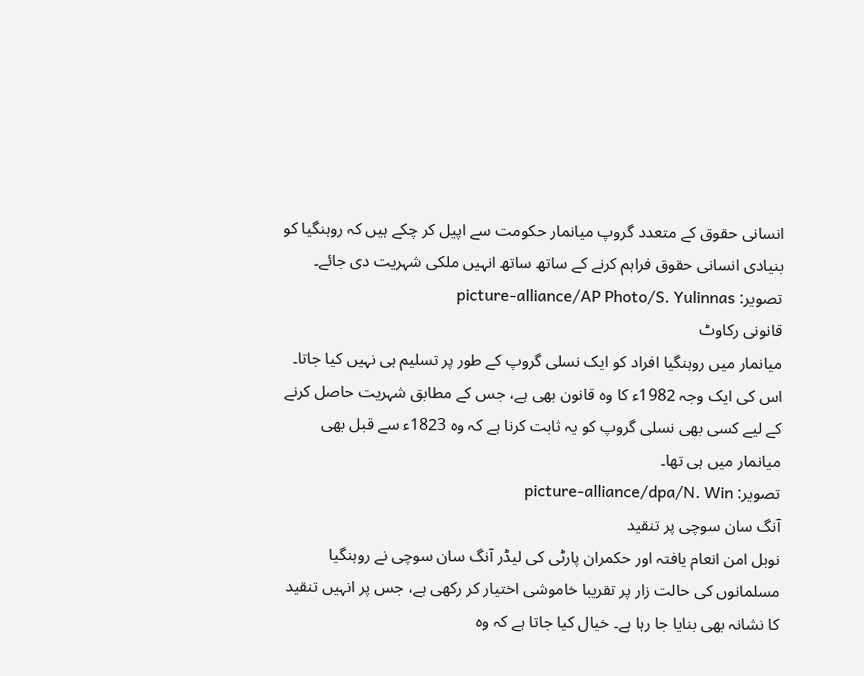انسانی حقوق کے متعدد گروپ میانمار حکومت سے اپیل کر چکے ہیں کہ روہنگیا کو بنیادی انسانی حقوق فراہم کرنے کے ساتھ ساتھ انہیں ملکی شہریت دی جائے۔
تصویر: picture-alliance/AP Photo/S. Yulinnas
قانونی رکاوٹ
میانمار میں روہنگیا افراد کو ایک نسلی گروپ کے طور پر تسلیم ہی نہیں کیا جاتا۔ اس کی ایک وجہ 1982ء کا وہ قانون بھی ہے، جس کے مطابق شہریت حاصل کرنے کے لیے کسی بھی نسلی گروپ کو یہ ثابت کرنا ہے کہ وہ 1823ء سے قبل بھی میانمار میں ہی تھا۔
تصویر: picture-alliance/dpa/N. Win
آنگ سان سوچی پر تنقید
نوبل امن انعام یافتہ اور حکمران پارٹی کی لیڈر آنگ سان سوچی نے روہنگیا مسلمانوں کی حالت زار پر تقریبا خاموشی اختیار کر رکھی ہے، جس پر انہیں تنقید کا نشانہ بھی بنایا جا رہا ہے۔ خیال کیا جاتا ہے کہ وہ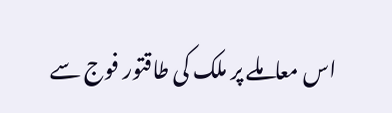اس معاملے پر ملک کی طاقتور فوج سے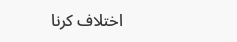اختلاف کرنا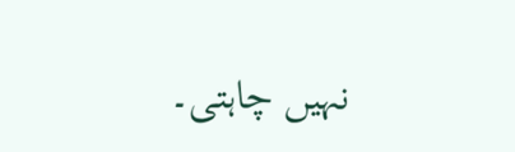نہیں چاہتی۔